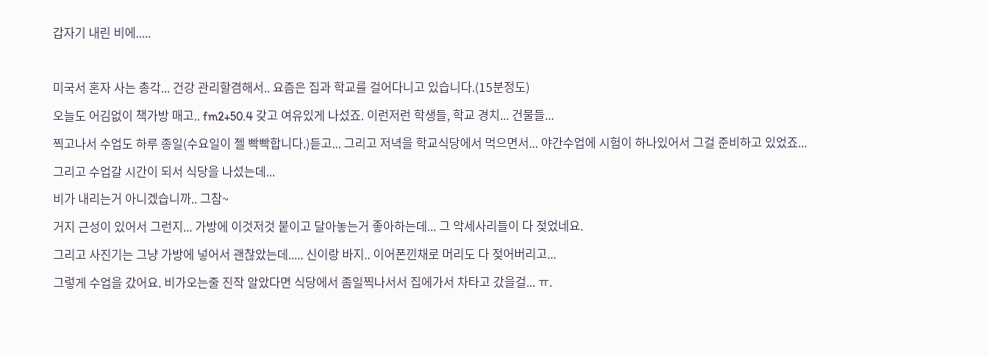갑자기 내린 비에.....

미국서 혼자 사는 총각... 건강 관리할겸해서.. 요즘은 집과 학교를 걸어다니고 있습니다.(15분정도)
오늘도 어김없이 책가방 매고.. fm2+50.4 갖고 여유있게 나섰죠. 이런저런 학생들, 학교 경치... 건물들...
찍고나서 수업도 하루 종일(수요일이 젤 빡빡합니다.)듣고... 그리고 저녁을 학교식당에서 먹으면서... 야간수업에 시험이 하나있어서 그걸 준비하고 있었죠...
그리고 수업갈 시간이 되서 식당을 나섰는데...
비가 내리는거 아니겠습니까.. 그참~
거지 근성이 있어서 그런지... 가방에 이것저것 붙이고 달아놓는거 좋아하는데... 그 악세사리들이 다 젖었네요.
그리고 사진기는 그냥 가방에 넣어서 괜찮았는데..... 신이랑 바지.. 이어폰낀채로 머리도 다 젖어버리고...
그렇게 수업을 갔어요. 비가오는줄 진작 알았다면 식당에서 좀일찍나서서 집에가서 차타고 갔을걸... ㅠ.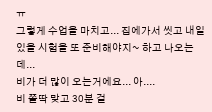ㅠ
그렇게 수업을 마치고... 집에가서 씻고 내일 있을 시험을 또 준비해야지~ 하고 나오는데...
비가 더 많이 오는거에요... 아....
비 쫄딱 맞고 30분 걸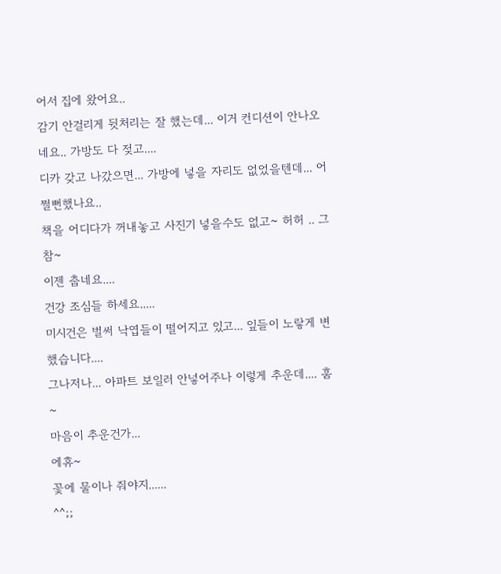어서 집에 왔어요..
감기 안걸리게 뒷처리는 잘 했는데... 이거 컨디션이 안나오네요.. 가방도 다 젖고....
디카 갖고 나갔으면... 가방에 넣을 자리도 없었을텐데... 어쩔뻔했나요..
책을 어디다가 꺼내놓고 사진기 넣을수도 없고~ 허허 .. 그참~
이젠 춥네요....
건강 조심들 하세요.....
미시건은 벌써 낙엽들이 떨어지고 있고... 잎들이 노랗게 변했습니다....
그나저나... 아파트 보일러 안넣어주나 이렇게 추운데.... 훔~
마음이 추운건가...
에휴~
꽃에 물이나 줘야지......
^^;;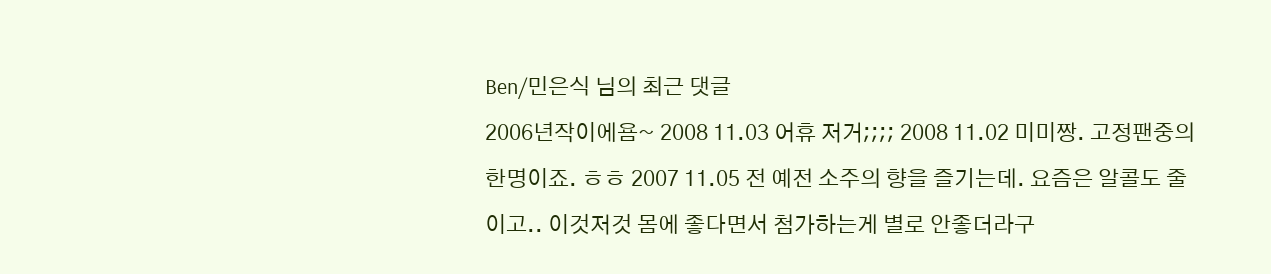Ben/민은식 님의 최근 댓글
2006년작이에욤~ 2008 11.03 어휴 저거;;;; 2008 11.02 미미짱. 고정팬중의 한명이죠. ㅎㅎ 2007 11.05 전 예전 소주의 향을 즐기는데. 요즘은 알콜도 줄이고.. 이것저것 몸에 좋다면서 첨가하는게 별로 안좋더라구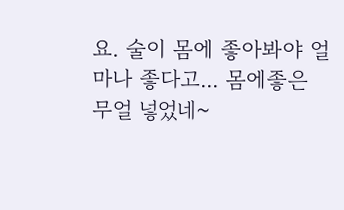요. 술이 몸에 좋아봐야 얼마나 좋다고... 몸에좋은 무얼 넣었네~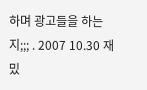하며 광고들을 하는지;;; . 2007 10.30 재밌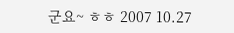군요~ ㅎㅎ 2007 10.27